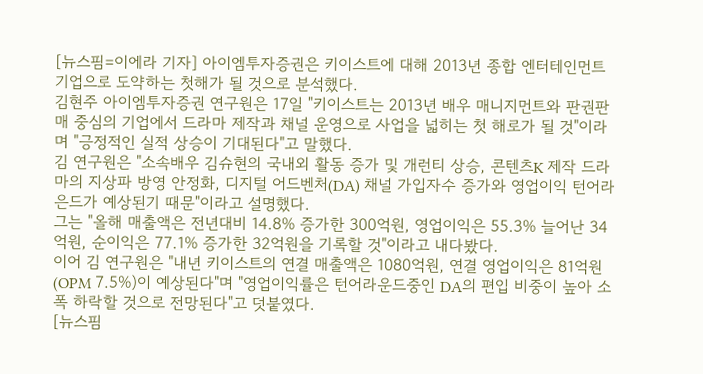[뉴스핌=이에라 기자] 아이엠투자증권은 키이스트에 대해 2013년 종합 엔터테인먼트 기업으로 도약하는 첫해가 될 것으로 분석했다.
김현주 아이엠투자증권 연구원은 17일 "키이스트는 2013년 배우 매니지먼트와 판권판매 중심의 기업에서 드라마 제작과 채널 운영으로 사업을 넓히는 첫 해로가 될 것"이라며 "긍정적인 실적 상승이 기대된다"고 말했다.
김 연구원은 "소속배우 김슈현의 국내외 활동 증가 및 개런티 상승, 콘텐츠K 제작 드라마의 지상파 방영 안정화, 디지털 어드벤처(DA) 채널 가입자수 증가와 영업이익 턴어라은드가 예상된기 때문"이라고 설명했다.
그는 "올해 매출액은 전년대비 14.8% 증가한 300억원, 영업이익은 55.3% 늘어난 34억원, 순이익은 77.1% 증가한 32억원을 기록할 것"이라고 내다봤다.
이어 김 연구원은 "내년 키이스트의 연결 매출액은 1080억원, 연결 영업이익은 81억원(OPM 7.5%)이 예상된다"며 "영업이익률은 턴어라운드중인 DA의 편입 비중이 높아 소폭 하락할 것으로 전망된다"고 덧붙였다.
[뉴스핌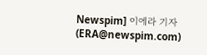Newspim] 이에라 기자 (ERA@newspim.com)